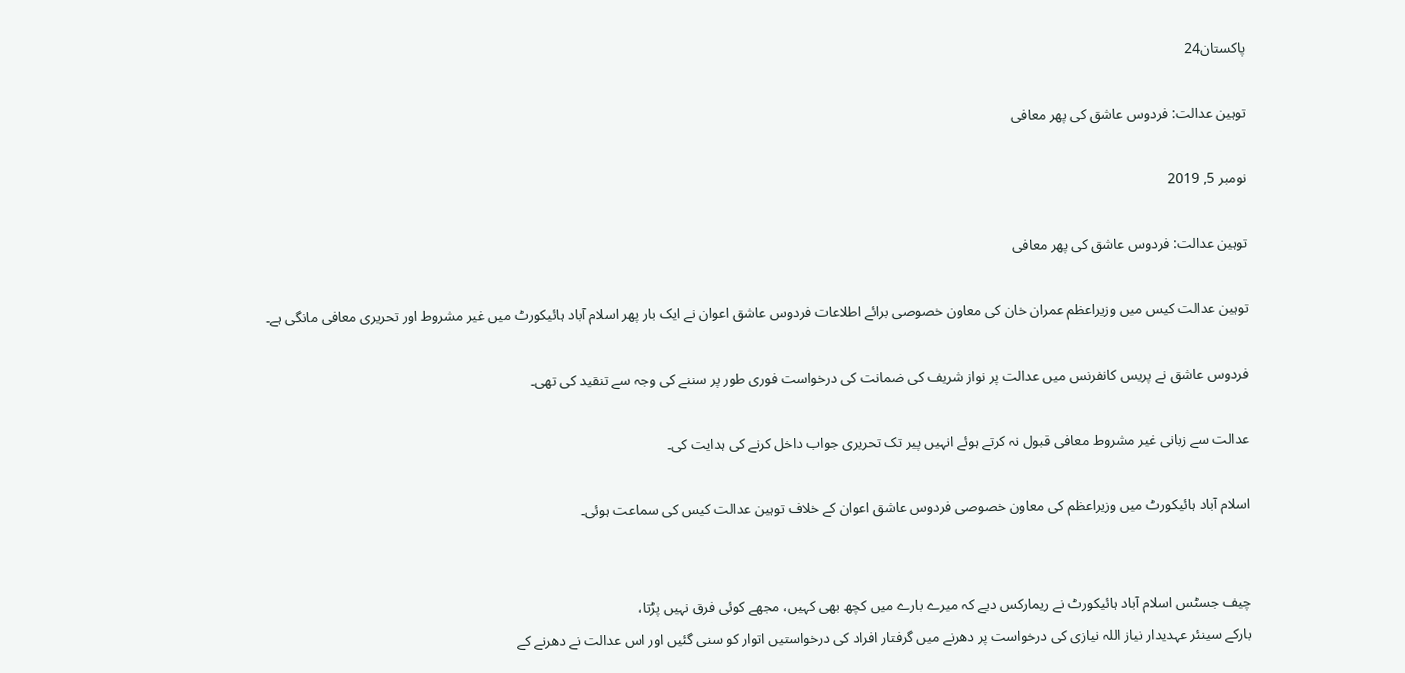پاکستان24

توہین عدالت: فردوس عاشق کی پھر معافی

نومبر 5, 2019

توہین عدالت: فردوس عاشق کی پھر معافی

توہین عدالت کیس میں وزیراعظم عمران خان کی معاون خصوصی برائے اطلاعات فردوس عاشق اعوان نے ایک بار پھر اسلام آباد ہائیکورٹ میں غیر مشروط اور تحریری معافی مانگی ہے۔

فردوس عاشق نے پریس کانفرنس میں عدالت پر نواز شریف کی ضمانت کی درخواست فوری طور پر سننے کی وجہ سے تنقید کی تھی۔

عدالت سے زبانی غیر مشروط معافی قبول نہ کرتے ہوئے انہیں پیر تک تحریری جواب داخل کرنے کی ہدایت کی۔

اسلام آباد ہائیکورٹ میں وزیراعظم کی معاون خصوصی فردوس عاشق اعوان کے خلاف توہین عدالت کیس کی سماعت ہوئی۔


چیف جسٹس اسلام آباد ہائیکورٹ نے ریمارکس دیے کہ میرے بارے میں کچھ بھی کہیں، مجھے کوئی فرق نہیں پڑتا،
بارکے سینئر عہدیدار نیاز اللہ نیازی کی درخواست پر دھرنے میں گرفتار افراد کی درخواستیں اتوار کو سنی گئیں اور اس عدالت نے دھرنے کے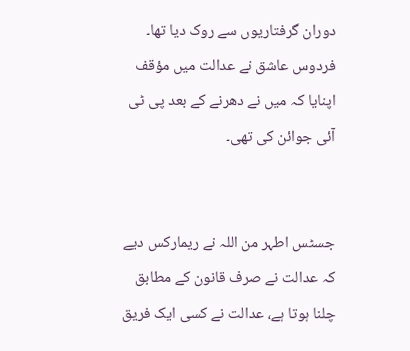دوران گرفتاریوں سے روک دیا تھا۔
فردوس عاشق نے عدالت میں مؤقف اپنایا کہ میں نے دھرنے کے بعد پی ٹی آئی جوائن کی تھی۔


جسٹس اطہر من اللہ نے ریمارکس دیے کہ عدالت نے صرف قانون کے مطابق چلنا ہوتا ہے، عدالت نے کسی ایک فریق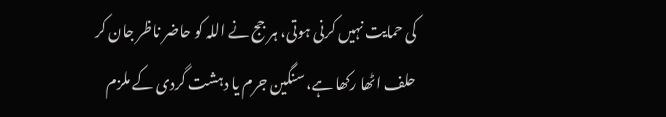کی حمایت نہیں کرنی ہوتی، ہر جج نے اللہ کو حاضر ناظر جان کر حلف اٹھا رکھا ہے، سنگین جرم یا دہشت گردی کے ملزم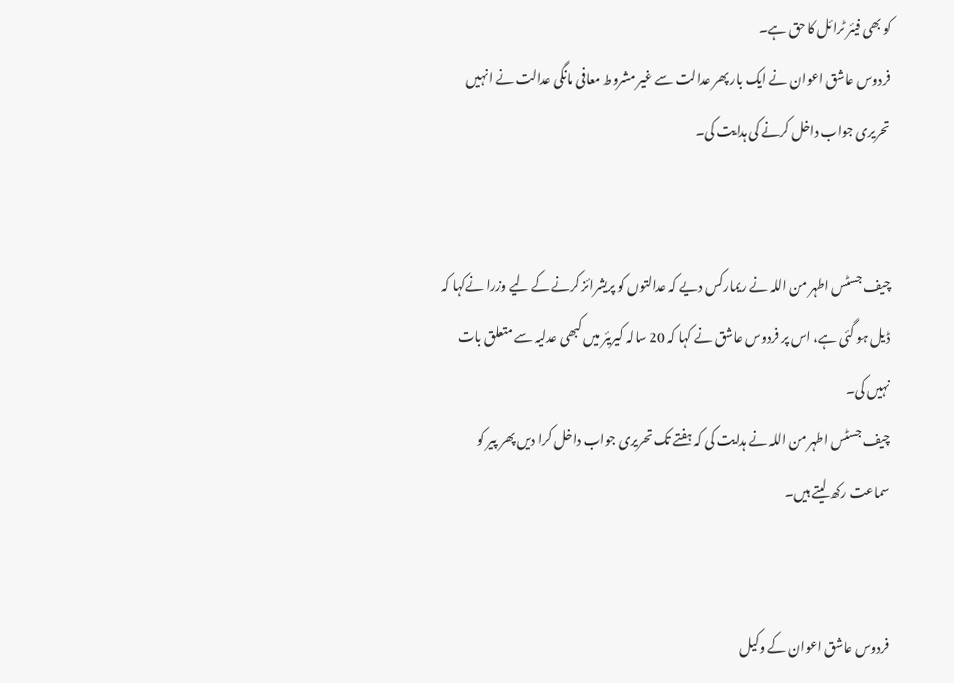کو بھی فیئر ٹرائل کا حق ہے۔
فردوس عاشق اعوان نے ایک بار پھر عدالت سے غیر مشروط معافی مانگی عدالت نے انہیں تحریری جواب داخل کرنے کی ہدایت کی۔


چیف جسٹس اطہر من اللہ نے ریمارکس دیے کہ عدالتوں کو پریشرائز کرنے کے لیے وزرا نےکہا کہ ڈیل ہو گئی ہے، اس پر فردوس عاشق نے کہا کہ 20 سالہ کیریئر میں کبھی عدلیہ سے متعلق بات نہیں کی۔
چیف جسٹس اطہر من اللہ نے ہدایت کی کہ ہفتے تک تحریری جواب داخل کرا دیں پھر پیر کو سماعت رکھ لیتے ہیں۔


فردوس عاشق اعوان کے وکیل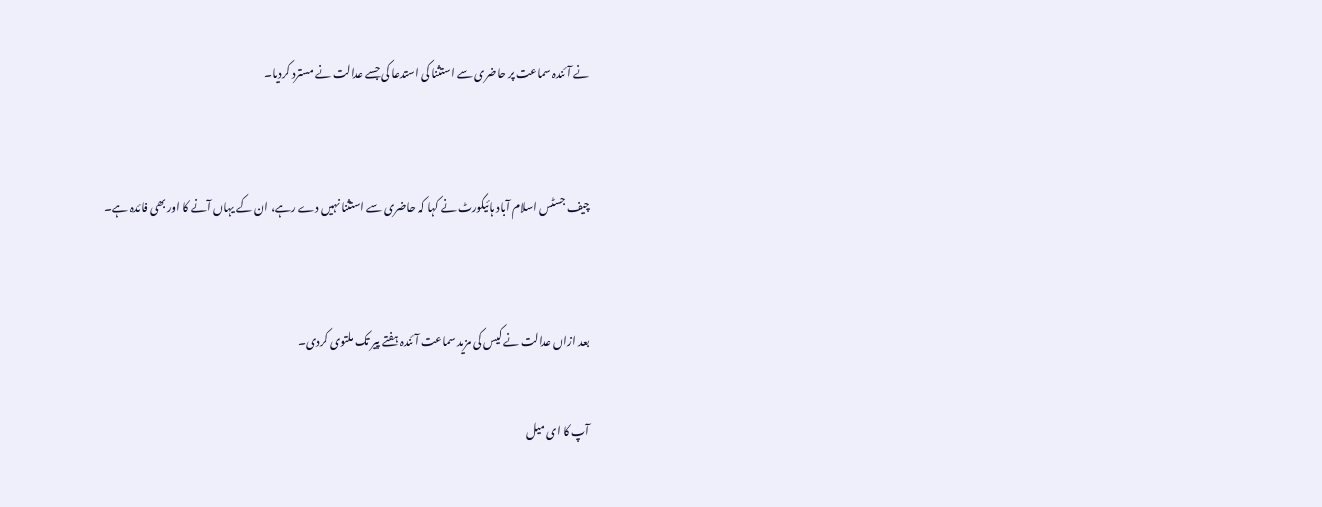نے آئندہ سماعت پر حاضری سے استثنا کی استدعا کی جسے عدالت نے مسترد کردیا۔


چیف جسٹس اسلام آباد ہائیکورٹ نے کہا کہ حاضری سے استثنا نہیں دے رہے، ان کے یہاں آنے کا اور بھی فائدہ ہے۔


بعد ازاں عدالت نے کیس کی مزید سماعت آئندہ ہفتے پیر تک ملتوی کردی۔

آپ کا ای میل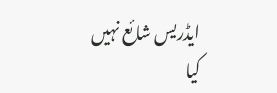ایڈریس شائع نہیں کیا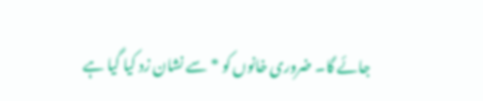جائے گا۔ ضروری خانوں کو * سے نشان زد کیا گیا ہے